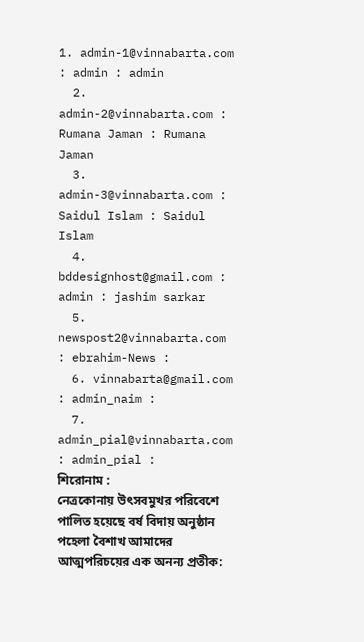1. admin-1@vinnabarta.com : admin : admin
  2. admin-2@vinnabarta.com : Rumana Jaman : Rumana Jaman
  3. admin-3@vinnabarta.com : Saidul Islam : Saidul Islam
  4. bddesignhost@gmail.com : admin : jashim sarkar
  5. newspost2@vinnabarta.com : ebrahim-News :
  6. vinnabarta@gmail.com : admin_naim :
  7. admin_pial@vinnabarta.com : admin_pial :
শিরোনাম :
নেত্রকোনায় উৎসবমুখর পরিবেশে পালিত হয়েছে বর্ষ বিদায় অনুষ্ঠান পহেলা বৈশাখ আমাদের আত্মপরিচয়ের এক অনন্য প্রতীক: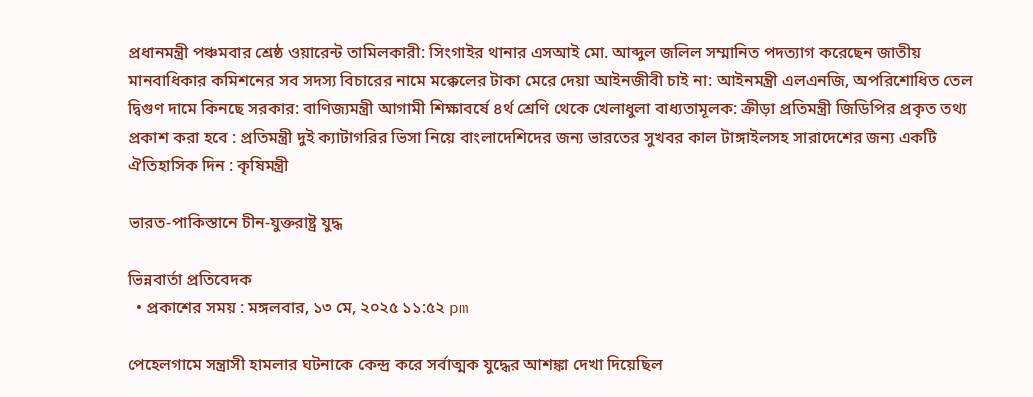প্রধানমন্ত্রী পঞ্চমবার শ্রেষ্ঠ ওয়ারেন্ট তামিলকারী: সিংগাইর থানার এসআই মো. আব্দুল জলিল সম্মানিত পদত্যাগ করেছেন জাতীয় মানবাধিকার কমিশনের সব সদস্য বিচারের নামে মক্কেলের টাকা মেরে দেয়া আইনজীবী চাই না: আইনমন্ত্রী এলএনজি, অপরিশোধিত তেল দ্বিগুণ দামে কিনছে সরকার: বাণিজ্যমন্ত্রী আগামী শিক্ষাবর্ষে ৪র্থ শ্রেণি থেকে খেলাধুলা বাধ্যতামূলক: ক্রীড়া প্রতিমন্ত্রী জিডিপির প্রকৃত তথ্য প্রকাশ করা হবে : প্রতিমন্ত্রী দুই ক্যাটাগরির ভিসা নিয়ে বাংলাদেশিদের জন্য ভারতের সুখবর কাল টাঙ্গাইলসহ সারাদেশের জন্য একটি ঐতিহাসিক দিন : কৃষিমন্ত্রী

ভারত-পাকিস্তানে চীন-যুক্তরাষ্ট্র যুদ্ধ

ভিন্নবার্তা প্রতিবেদক
  • প্রকাশের সময় : মঙ্গলবার, ১৩ মে, ২০২৫ ১১:৫২ pm

পেহেলগামে সন্ত্রাসী হামলার ঘটনাকে কেন্দ্র করে সর্বাত্মক যুদ্ধের আশঙ্কা দেখা দিয়েছিল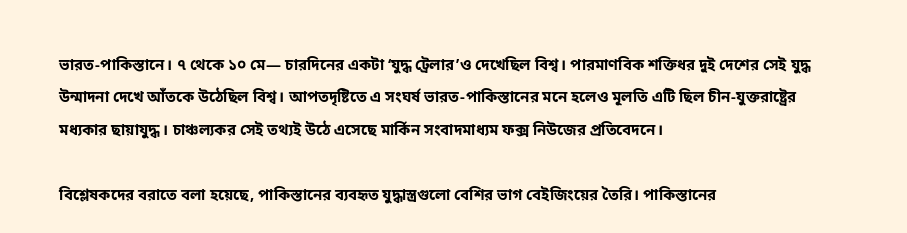ভারত-পাকিস্তানে। ৭ থেকে ১০ মে— চারদিনের একটা ‘যুদ্ধ ট্রেলার’ও দেখেছিল বিশ্ব। পারমাণবিক শক্তিধর দুই দেশের সেই যুদ্ধ উন্মাদনা দেখে আঁতকে উঠেছিল বিশ্ব। আপতদৃষ্টিতে এ সংঘর্ষ ভারত-পাকিস্তানের মনে হলেও মূলতি এটি ছিল চীন-যুক্তরাষ্ট্রের মধ্যকার ছায়াযুদ্ধ। চাঞ্চল্যকর সেই তথ্যই উঠে এসেছে মার্কিন সংবাদমাধ্যম ফক্স নিউজের প্রতিবেদনে।

বিশ্লেষকদের বরাতে বলা হয়েছে, পাকিস্তানের ব্যবহৃত যুদ্ধাস্ত্রগুলো বেশির ভাগ বেইজিংয়ের তৈরি। পাকিস্তানের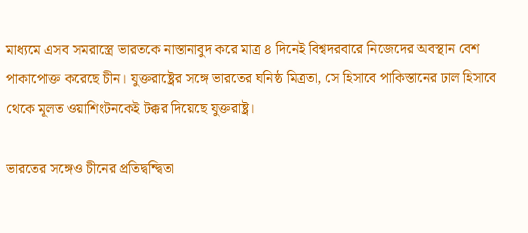মাধ্যমে এসব সমরাস্ত্রে ভারতকে নাস্তানাবুদ করে মাত্র ৪ দিনেই বিশ্বদরবারে নিজেদের অবস্থান বেশ পাকাপোক্ত করেছে চীন। যুক্তরাষ্ট্রের সঙ্গে ভারতের ঘনিষ্ঠ মিত্রতা, সে হিসাবে পাকিস্তানের ঢাল হিসাবে থেকে মূলত ওয়াশিংটনকেই টক্কর দিয়েছে যুক্তরাষ্ট্র।

ভারতের সঙ্গেও চীনের প্রতিদ্বন্দ্বিতা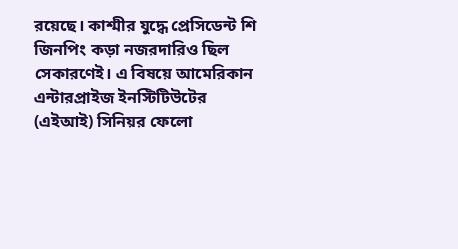রয়েছে। কাশ্মীর যুদ্ধে প্রেসিডেন্ট শি জিনপিং কড়া নজরদারিও ছিল সেকারণেই। এ বিষয়ে আমেরিকান এন্টারপ্রাইজ ইনস্টিটিউটের (এইআই) সিনিয়র ফেলো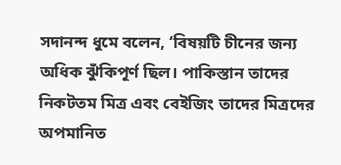সদানন্দ ধুমে বলেন, ‘বিষয়টি চীনের জন্য অধিক ঝুঁকিপূর্ণ ছিল। পাকিস্তান তাদের নিকটতম মিত্র এবং বেইজিং তাদের মিত্রদের অপমানিত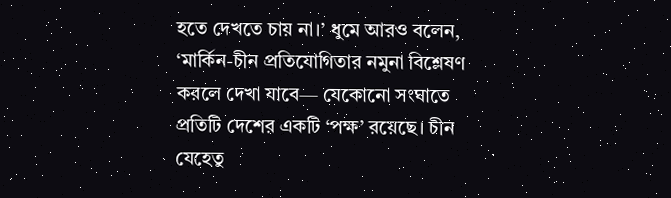হতে দেখতে চায় না।’ ধুমে আরও বলেন, ‘মার্কিন-চীন প্রতিযোগিতার নমুনা বিশ্লেষণ করলে দেখা যাবে— যেকোনো সংঘাতে প্রতিটি দেশের একটি ‘পক্ষ’ রয়েছে। চীন যেহেতু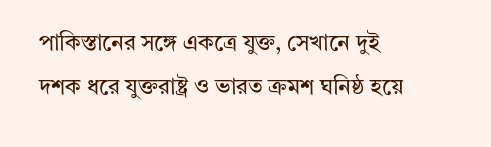পাকিস্তানের সঙ্গে একত্রে যুক্ত, সেখানে দুই দশক ধরে যুক্তরাষ্ট্র ও ভারত ক্রমশ ঘনিষ্ঠ হয়ে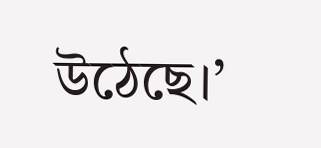উঠেছে।’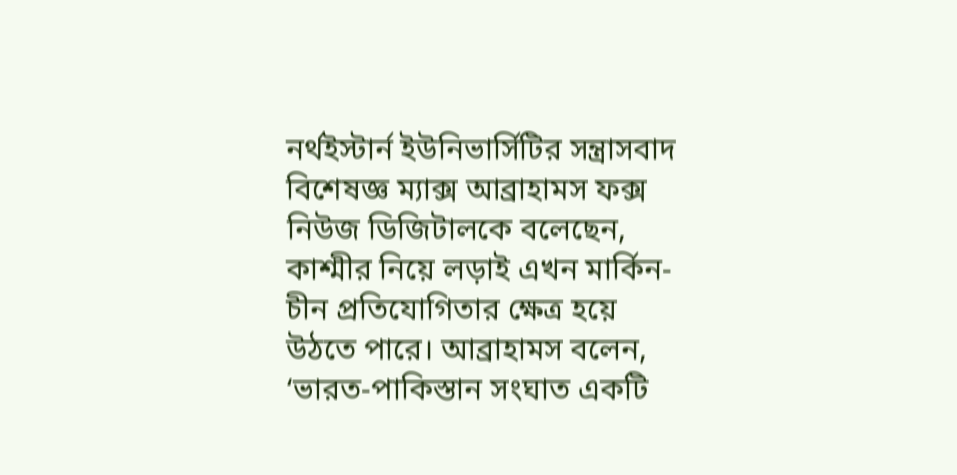নর্থইস্টার্ন ইউনিভার্সিটির সন্ত্রাসবাদ বিশেষজ্ঞ ম্যাক্স আব্রাহামস ফক্স নিউজ ডিজিটালকে বলেছেন, কাশ্মীর নিয়ে লড়াই এখন মার্কিন-চীন প্রতিযোগিতার ক্ষেত্র হয়ে উঠতে পারে। আব্রাহামস বলেন, ‘ভারত-পাকিস্তান সংঘাত একটি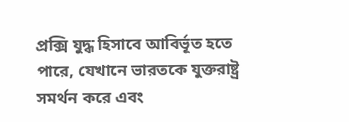প্রক্সি যুদ্ধ হিসাবে আবির্ভূত হতে পারে, যেখানে ভারতকে যুক্তরাষ্ট্র সমর্থন করে এবং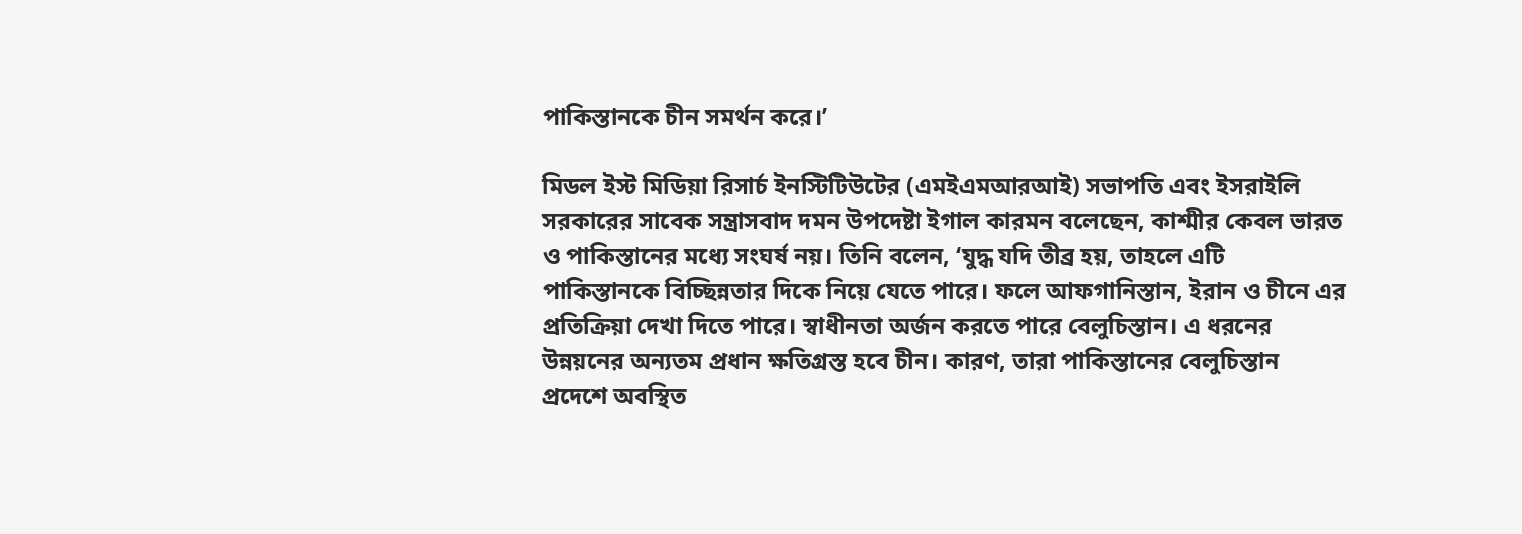পাকিস্তানকে চীন সমর্থন করে।’

মিডল ইস্ট মিডিয়া রিসার্চ ইনস্টিটিউটের (এমইএমআরআই) সভাপতি এবং ইসরাইলি সরকারের সাবেক সন্ত্রাসবাদ দমন উপদেষ্টা ইগাল কারমন বলেছেন, কাশ্মীর কেবল ভারত ও পাকিস্তানের মধ্যে সংঘর্ষ নয়। তিনি বলেন, ‘যুদ্ধ যদি তীব্র হয়, তাহলে এটি পাকিস্তানকে বিচ্ছিন্নতার দিকে নিয়ে যেতে পারে। ফলে আফগানিস্তান, ইরান ও চীনে এর প্রতিক্রিয়া দেখা দিতে পারে। স্বাধীনতা অর্জন করতে পারে বেলুচিস্তান। এ ধরনের উন্নয়নের অন্যতম প্রধান ক্ষতিগ্রস্ত হবে চীন। কারণ, তারা পাকিস্তানের বেলুচিস্তান প্রদেশে অবস্থিত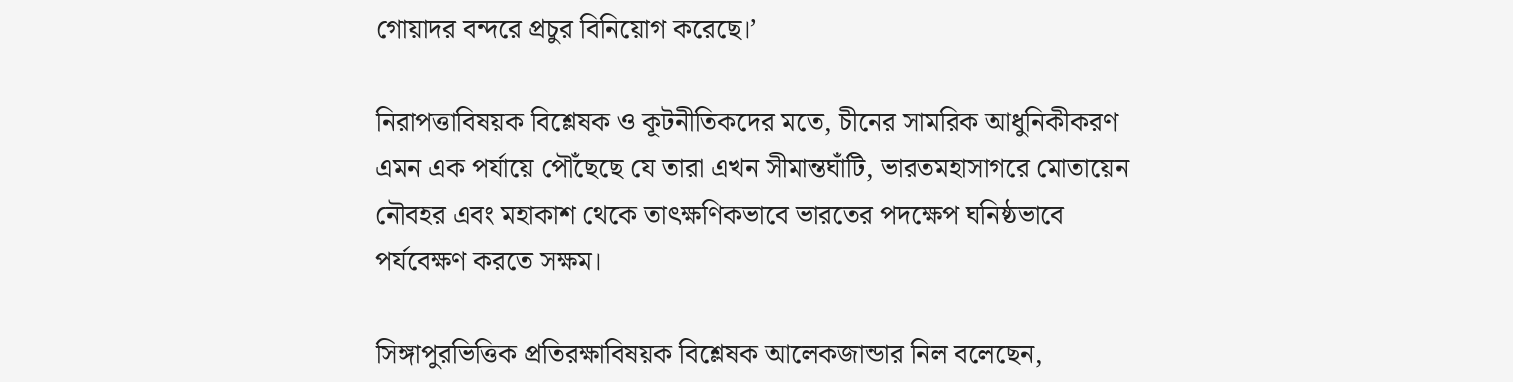গোয়াদর বন্দরে প্রচুর বিনিয়োগ করেছে।’

নিরাপত্তাবিষয়ক বিশ্লেষক ও কূটনীতিকদের মতে, চীনের সামরিক আধুনিকীকরণ এমন এক পর্যায়ে পৌঁছেছে যে তারা এখন সীমান্তঘাঁটি, ভারতমহাসাগরে মোতায়েন নৌবহর এবং মহাকাশ থেকে তাৎক্ষণিকভাবে ভারতের পদক্ষেপ ঘনিষ্ঠভাবে পর্যবেক্ষণ করতে সক্ষম।

সিঙ্গাপুরভিত্তিক প্রতিরক্ষাবিষয়ক বিশ্লেষক আলেকজান্ডার নিল বলেছেন,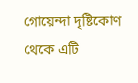গোয়েন্দা দৃষ্টিকোণ থেকে এটি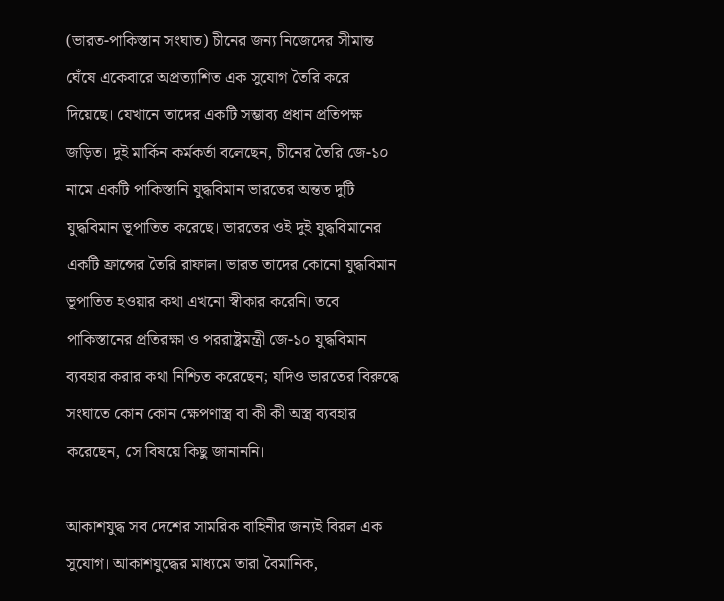(ভারত-পাকিস্তান সংঘাত) চীনের জন্য নিজেদের সীমান্ত ঘেঁষে একেবারে অপ্রত্যাশিত এক সুযোগ তৈরি করে দিয়েছে। যেখানে তাদের একটি সম্ভাব্য প্রধান প্রতিপক্ষ জড়িত। দুই মার্কিন কর্মকর্তা বলেছেন, চীনের তৈরি জে-১০ নামে একটি পাকিস্তানি যুদ্ধবিমান ভারতের অন্তত দুটি যুদ্ধবিমান ভূপাতিত করেছে। ভারতের ওই দুই যুদ্ধবিমানের একটি ফ্রান্সের তৈরি রাফাল। ভারত তাদের কোনো যুদ্ধবিমান ভূপাতিত হওয়ার কথা এখনো স্বীকার করেনি। তবে পাকিস্তানের প্রতিরক্ষা ও পররাষ্ট্রমন্ত্রী জে-১০ যুদ্ধবিমান ব্যবহার করার কথা নিশ্চিত করেছেন; যদিও ভারতের বিরুদ্ধে সংঘাতে কোন কোন ক্ষেপণাস্ত্র বা কী কী অস্ত্র ব্যবহার করেছেন, সে বিষয়ে কিছু জানাননি।

আকাশযুদ্ধ সব দেশের সামরিক বাহিনীর জন্যই বিরল এক সুযোগ। আকাশযুদ্ধের মাধ্যমে তারা বৈমানিক,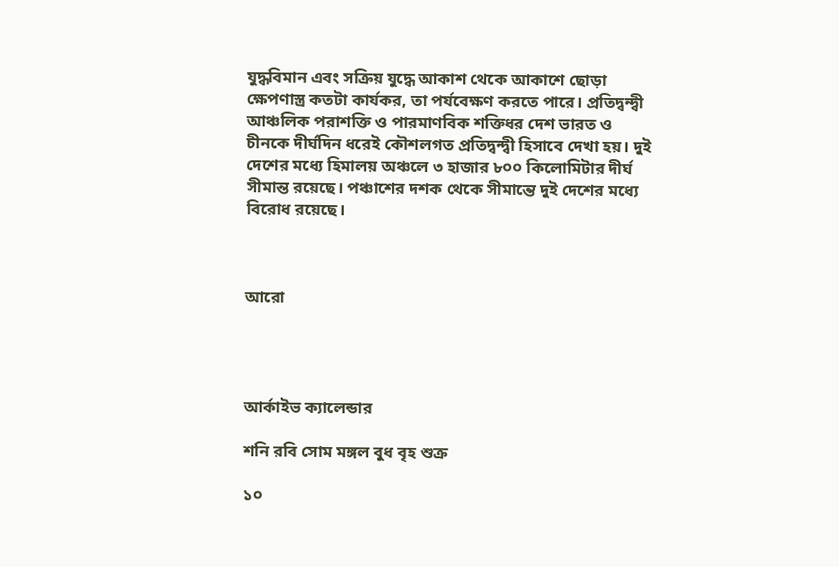যুদ্ধবিমান এবং সক্রিয় যুদ্ধে আকাশ থেকে আকাশে ছোড়া ক্ষেপণাস্ত্র কতটা কার্যকর, তা পর্যবেক্ষণ করতে পারে। প্রতিদ্বন্দ্বী আঞ্চলিক পরাশক্তি ও পারমাণবিক শক্তিধর দেশ ভারত ও চীনকে দীর্ঘদিন ধরেই কৌশলগত প্রতিদ্বন্দ্বী হিসাবে দেখা হয়। দুই দেশের মধ্যে হিমালয় অঞ্চলে ৩ হাজার ৮০০ কিলোমিটার দীর্ঘ সীমান্ত রয়েছে। পঞ্চাশের দশক থেকে সীমান্তে দুই দেশের মধ্যে বিরোধ রয়েছে।



আরো




আর্কাইভ ক্যালেন্ডার

শনি রবি সোম মঙ্গল বুধ বৃহ শুক্র

১০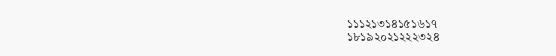১১১২১৩১৪১৫১৬১৭
১৮১৯২০২১২২২৩২৪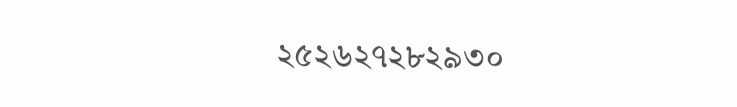২৫২৬২৭২৮২৯৩০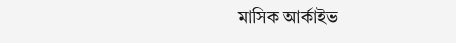মাসিক আর্কাইভ